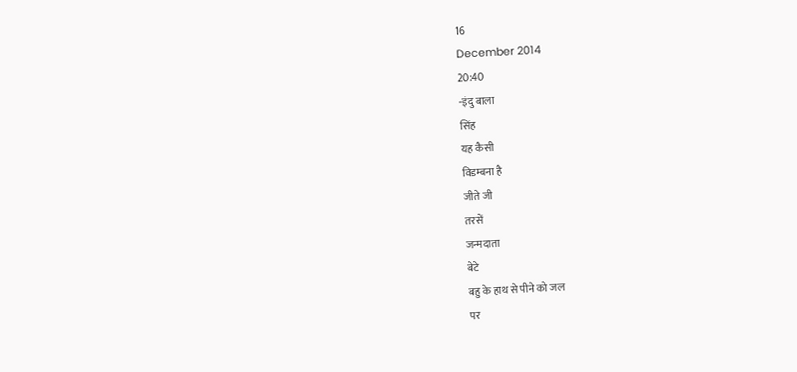16
December 2014
20:40
-इंदु बाला
सिंह
यह कैसी
विडम्बना है
जीते जी
तरसें
जन्मदाता
बेटे
बहु के हाथ से पीने को जल
पर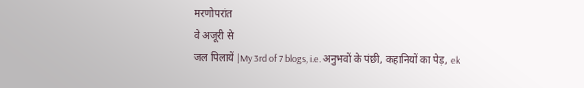मरणोपरांत
वे अजूरी से
जल पिलायें |My 3rd of 7 blogs, i.e. अनुभवों के पंछी, कहानियों का पेड़, ek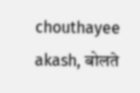chouthayee akash, बोलते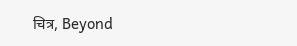चित्र, Beyond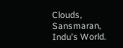Clouds, Sansmaran, Indu's World.